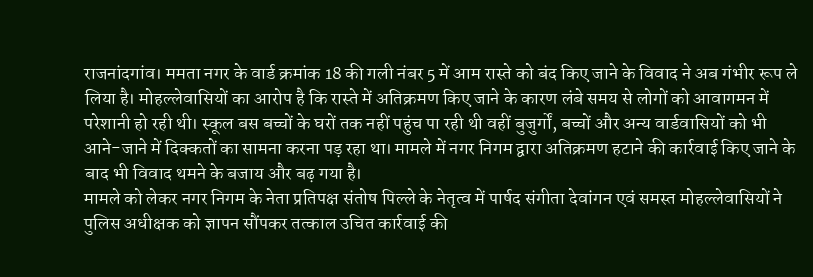राजनांदगांव। ममता नगर के वार्ड क्रमांक 18 की गली नंबर 5 में आम रास्ते को बंद किए जाने के विवाद ने अब गंभीर रूप ले लिया है। मोहल्लेवासियों का आरोप है कि रास्ते में अतिक्रमण किए जाने के कारण लंबे समय से लोगों को आवागमन में परेशानी हो रही थी। स्कूल बस बच्चों के घरों तक नहीं पहुंच पा रही थी वहीं बुजुर्गों, बच्चों और अन्य वार्डवासियों को भी आने-जाने में दिक्कतों का सामना करना पड़ रहा था। मामले में नगर निगम द्वारा अतिक्रमण हटाने की कार्रवाई किए जाने के बाद भी विवाद थमने के बजाय और बढ़ गया है।
मामले को लेकर नगर निगम के नेता प्रतिपक्ष संतोष पिल्ले के नेतृत्व में पार्षद संगीता देवांगन एवं समस्त मोहल्लेवासियों ने पुलिस अधीक्षक को ज्ञापन सौंपकर तत्काल उचित कार्रवाई की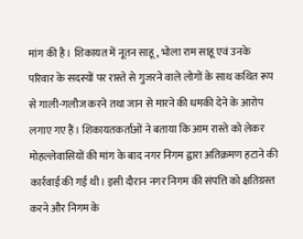मांग की है। शिकायत में नूतन साहू, भोला राम साहू एवं उनके परिवार के सदस्यों पर रास्ते से गुजरने वाले लोगों के साथ कथित रूप से गाली-गलौज करने तथा जान से मारने की धमकी देने के आरोप लगाए गए हैं। शिकायतकर्ताओं ने बताया कि आम रास्ते को लेकर मोहल्लेवासियों की मांग के बाद नगर निगम द्वारा अतिक्रमण हटाने की कार्रवाई की गई थी। इसी दौरान नगर निगम की संपत्ति को क्षतिग्रस्त करने और निगम के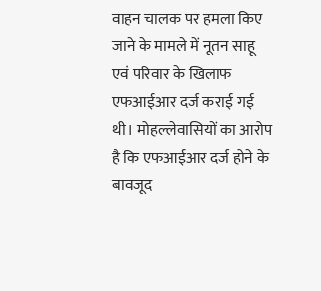वाहन चालक पर हमला किए जाने के मामले में नूतन साहू एवं परिवार के खिलाफ एफआईआर दर्ज कराई गई थी। मोहल्लेवासियों का आरोप है कि एफआईआर दर्ज होने के बावजूद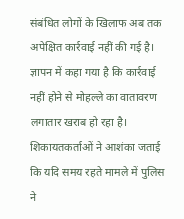संबंधित लोगों के खिलाफ अब तक अपेक्षित कार्रवाई नहीं की गई है। ज्ञापन में कहा गया है कि कार्रवाई नहीं होने से मोहल्ले का वातावरण लगातार खराब हो रहा है। शिकायतकर्ताओं ने आशंका जताई कि यदि समय रहते मामले में पुलिस ने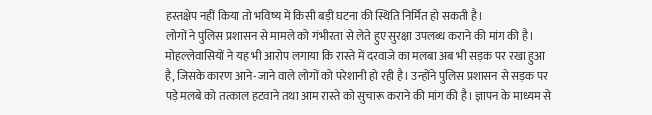हस्तक्षेप नहीं किया तो भविष्य में किसी बड़ी घटना की स्थिति निर्मित हो सकती है।
लोगों ने पुलिस प्रशासन से मामले को गंभीरता से लेते हुए सुरक्षा उपलब्ध कराने की मांग की है। मोहल्लेवासियों ने यह भी आरोप लगाया कि रास्ते में दरवाजे का मलबा अब भी सड़क पर रखा हुआ है, जिसके कारण आने-जाने वाले लोगों को परेशानी हो रही है। उन्होंने पुलिस प्रशासन से सड़क पर पड़े मलबे को तत्काल हटवाने तथा आम रास्ते को सुचारू कराने की मांग की है। ज्ञापन के माध्यम से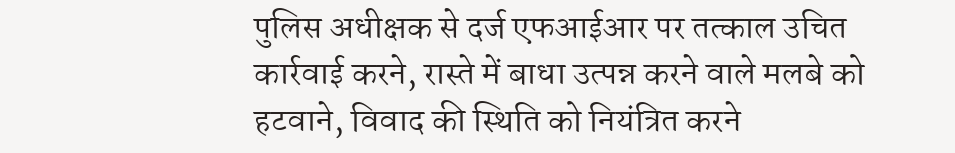पुलिस अधीक्षक से दर्ज एफआईआर पर तत्काल उचित कार्रवाई करने, रास्ते में बाधा उत्पन्न करने वाले मलबे को हटवाने, विवाद की स्थिति को नियंत्रित करने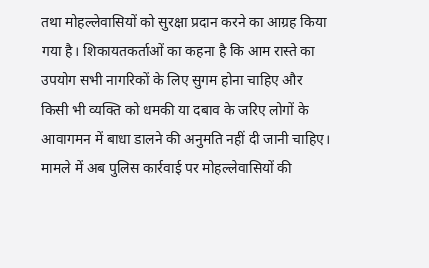तथा मोहल्लेवासियों को सुरक्षा प्रदान करने का आग्रह किया गया है। शिकायतकर्ताओं का कहना है कि आम रास्ते का उपयोग सभी नागरिकों के लिए सुगम होना चाहिए और किसी भी व्यक्ति को धमकी या दबाव के जरिए लोगों के आवागमन में बाधा डालने की अनुमति नहीं दी जानी चाहिए। मामले में अब पुलिस कार्रवाई पर मोहल्लेवासियों की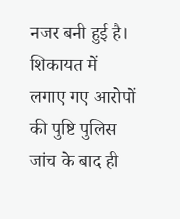नजर बनी हुई है। शिकायत में लगाए गए आरोपों की पुष्टि पुलिस जांच के बाद ही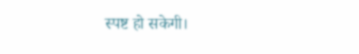स्पष्ट हो सकेगी।